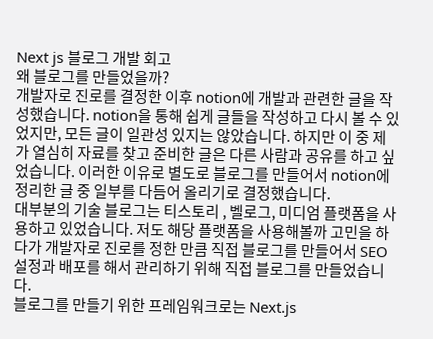Next js 블로그 개발 회고
왜 블로그를 만들었을까?
개발자로 진로를 결정한 이후 notion에 개발과 관련한 글을 작성했습니다. notion을 통해 쉽게 글들을 작성하고 다시 볼 수 있었지만, 모든 글이 일관성 있지는 않았습니다. 하지만 이 중 제가 열심히 자료를 찾고 준비한 글은 다른 사람과 공유를 하고 싶었습니다. 이러한 이유로 별도로 블로그를 만들어서 notion에 정리한 글 중 일부를 다듬어 올리기로 결정했습니다.
대부분의 기술 블로그는 티스토리 , 벨로그, 미디엄 플랫폼을 사용하고 있었습니다. 저도 해당 플랫폼을 사용해볼까 고민을 하다가 개발자로 진로를 정한 만큼 직접 블로그를 만들어서 SEO 설정과 배포를 해서 관리하기 위해 직접 블로그를 만들었습니다.
블로그를 만들기 위한 프레임워크로는 Next.js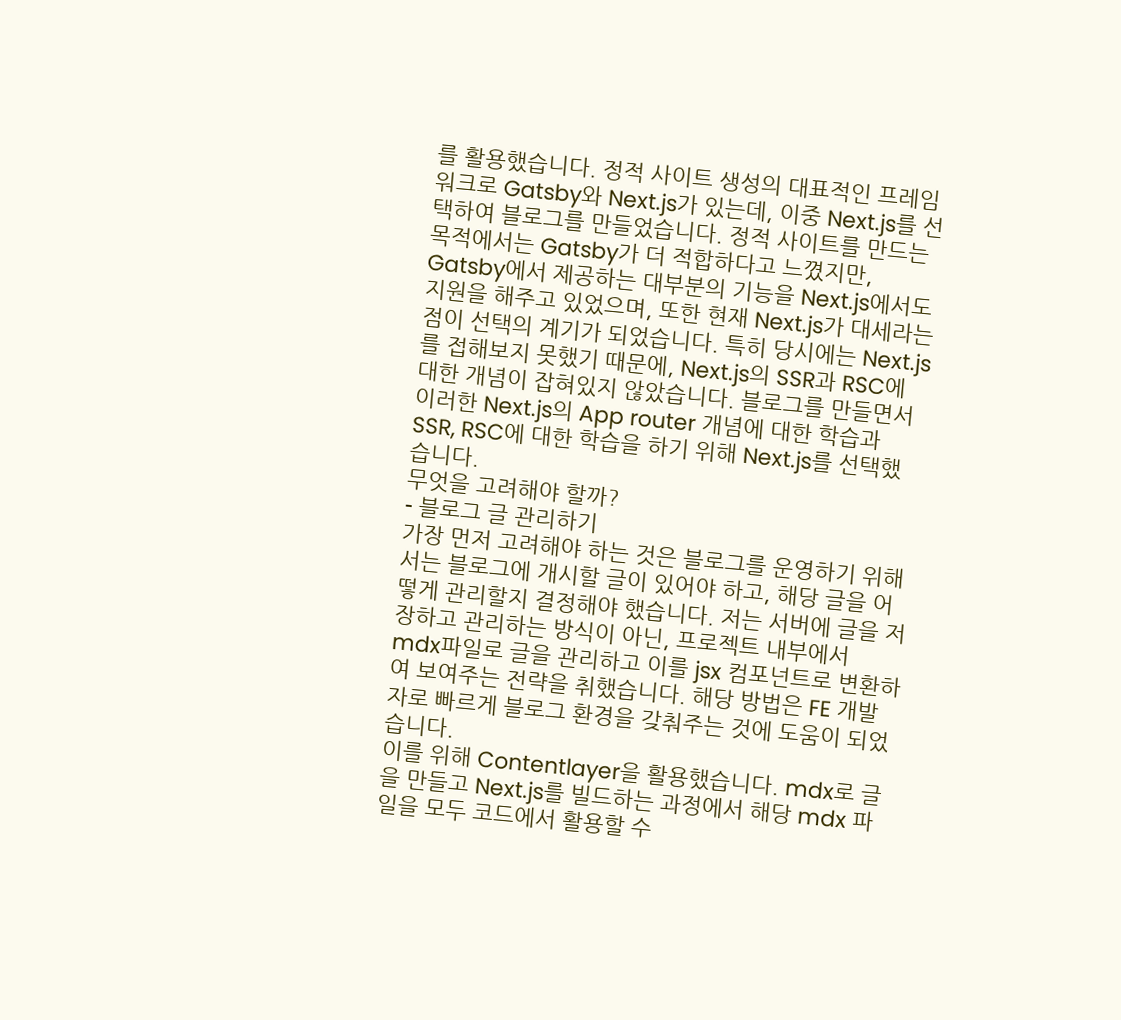를 활용했습니다. 정적 사이트 생성의 대표적인 프레임워크로 Gatsby와 Next.js가 있는데, 이중 Next.js를 선택하여 블로그를 만들었습니다. 정적 사이트를 만드는 목적에서는 Gatsby가 더 적합하다고 느꼈지만, Gatsby에서 제공하는 대부분의 기능을 Next.js에서도 지원을 해주고 있었으며, 또한 현재 Next.js가 대세라는 점이 선택의 계기가 되었습니다. 특히 당시에는 Next.js를 접해보지 못했기 때문에, Next.js의 SSR과 RSC에 대한 개념이 잡혀있지 않았습니다. 블로그를 만들면서 이러한 Next.js의 App router 개념에 대한 학습과 SSR, RSC에 대한 학습을 하기 위해 Next.js를 선택했습니다.
무엇을 고려해야 할까?
- 블로그 글 관리하기
가장 먼저 고려해야 하는 것은 블로그를 운영하기 위해서는 블로그에 개시할 글이 있어야 하고, 해당 글을 어떻게 관리할지 결정해야 했습니다. 저는 서버에 글을 저장하고 관리하는 방식이 아닌, 프로젝트 내부에서 mdx파일로 글을 관리하고 이를 jsx 컴포넌트로 변환하여 보여주는 전략을 취했습니다. 해당 방법은 FE 개발자로 빠르게 블로그 환경을 갖춰주는 것에 도움이 되었습니다.
이를 위해 Contentlayer을 활용했습니다. mdx로 글을 만들고 Next.js를 빌드하는 과정에서 해당 mdx 파일을 모두 코드에서 활용할 수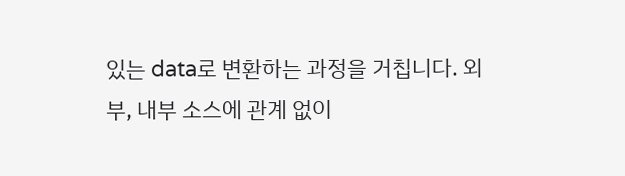있는 data로 변환하는 과정을 거칩니다. 외부, 내부 소스에 관계 없이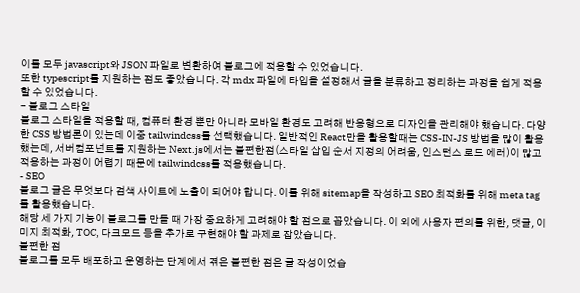이를 모두 javascript와 JSON 파일로 변환하여 블로그에 적용할 수 있었습니다.
또한 typescript를 지원하는 점도 좋았습니다. 각 mdx 파일에 타입을 설정해서 글을 분류하고 정리하는 과정을 쉽게 적용할 수 있었습니다.
- 블로그 스타일
블로그 스타일을 적용할 때, 컴퓨터 환경 뿐만 아니라 모바일 환경도 고려해 반응형으로 디자인을 관리해야 했습니다. 다양한 CSS 방법론이 있는데 이중 tailwindcss를 선택했습니다. 일반적인 React만을 활용할때는 CSS-IN-JS 방법을 많이 활용했는데, 서버컴포넌트를 지원하는 Next.js에서는 불편한점(스타일 삽입 순서 지정의 어려움, 인스턴스 로드 에러)이 많고 적용하는 과정이 어렵기 때문에 tailwindcss를 적용했습니다.
- SEO
블로그 글은 무엇보다 검색 사이트에 노출이 되어야 합니다. 이를 위해 sitemap을 작성하고 SEO 최적화를 위해 meta tag를 활용했습니다.
해당 세 가지 기능이 블로그를 만들 때 가장 중요하게 고려해야 할 점으로 꼽았습니다. 이 외에 사용자 편의를 위한, 댓글, 이미지 최적화, TOC, 다크모드 등을 추가로 구현해야 할 과제로 잡았습니다.
불편한 점
블로그를 모두 배포하고 운영하는 단계에서 겪은 불편한 점은 글 작성이었습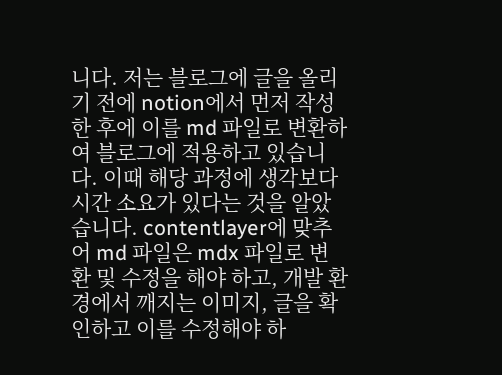니다. 저는 블로그에 글을 올리기 전에 notion에서 먼저 작성한 후에 이를 md 파일로 변환하여 블로그에 적용하고 있습니다. 이때 해당 과정에 생각보다 시간 소요가 있다는 것을 알았습니다. contentlayer에 맞추어 md 파일은 mdx 파일로 변환 및 수정을 해야 하고, 개발 환경에서 깨지는 이미지, 글을 확인하고 이를 수정해야 하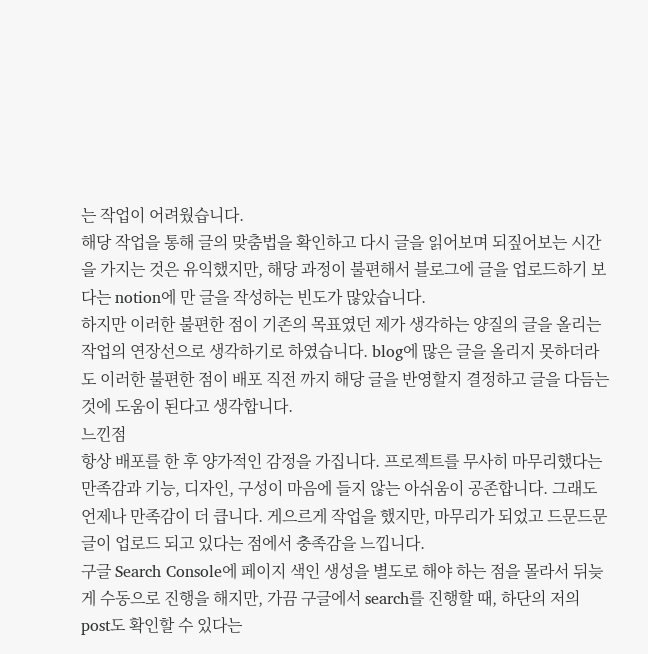는 작업이 어려웠습니다.
해당 작업을 통해 글의 맞춤법을 확인하고 다시 글을 읽어보며 되짚어보는 시간을 가지는 것은 유익했지만, 해당 과정이 불편해서 블로그에 글을 업로드하기 보다는 notion에 만 글을 작성하는 빈도가 많았습니다.
하지만 이러한 불편한 점이 기존의 목표였던 제가 생각하는 양질의 글을 올리는 작업의 연장선으로 생각하기로 하였습니다. blog에 많은 글을 올리지 못하더라도 이러한 불편한 점이 배포 직전 까지 해당 글을 반영할지 결정하고 글을 다듬는 것에 도움이 된다고 생각합니다.
느낀점
항상 배포를 한 후 양가적인 감정을 가집니다. 프로젝트를 무사히 마무리했다는 만족감과 기능, 디자인, 구성이 마음에 들지 않는 아쉬움이 공존합니다. 그래도 언제나 만족감이 더 큽니다. 게으르게 작업을 했지만, 마무리가 되었고 드문드문 글이 업로드 되고 있다는 점에서 충족감을 느낍니다.
구글 Search Console에 페이지 색인 생성을 별도로 해야 하는 점을 몰라서 뒤늦게 수동으로 진행을 해지만, 가끔 구글에서 search를 진행할 때, 하단의 저의 post도 확인할 수 있다는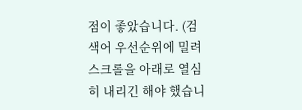점이 좋았습니다. (검색어 우선순위에 밀려 스크롤을 아래로 열심히 내리긴 해야 했습니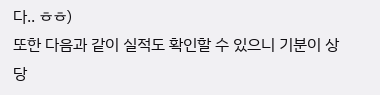다.. ㅎㅎ)
또한 다음과 같이 실적도 확인할 수 있으니 기분이 상당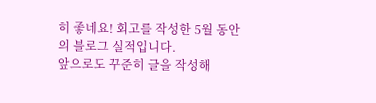히 좋네요! 회고를 작성한 5월 동안의 블로그 실적입니다.
앞으로도 꾸준히 글을 작성해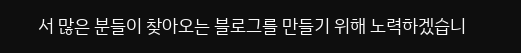서 많은 분들이 찾아오는 블로그를 만들기 위해 노력하겠습니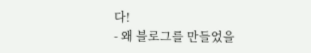다!
- 왜 블로그를 만들었을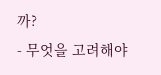까?
- 무엇을 고려해야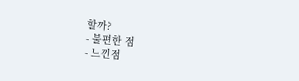할까?
- 불편한 점
- 느낀점